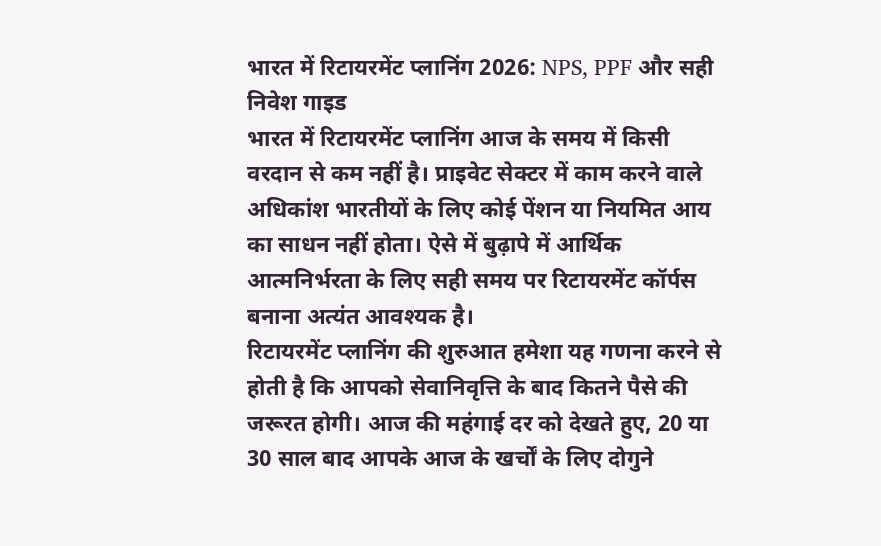भारत में रिटायरमेंट प्लानिंग 2026: NPS, PPF और सही निवेश गाइड
भारत में रिटायरमेंट प्लानिंग आज के समय में किसी वरदान से कम नहीं है। प्राइवेट सेक्टर में काम करने वाले अधिकांश भारतीयों के लिए कोई पेंशन या नियमित आय का साधन नहीं होता। ऐसे में बुढ़ापे में आर्थिक आत्मनिर्भरता के लिए सही समय पर रिटायरमेंट कॉर्पस बनाना अत्यंत आवश्यक है।
रिटायरमेंट प्लानिंग की शुरुआत हमेशा यह गणना करने से होती है कि आपको सेवानिवृत्ति के बाद कितने पैसे की जरूरत होगी। आज की महंगाई दर को देखते हुए, 20 या 30 साल बाद आपके आज के खर्चों के लिए दोगुने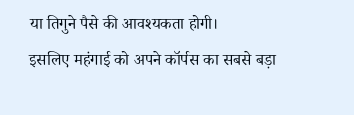या तिगुने पैसे की आवश्यकता होगी।
इसलिए महंगाई को अपने कॉर्पस का सबसे बड़ा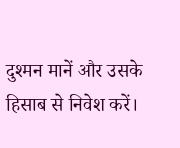दुश्मन मानें और उसके हिसाब से निवेश करें।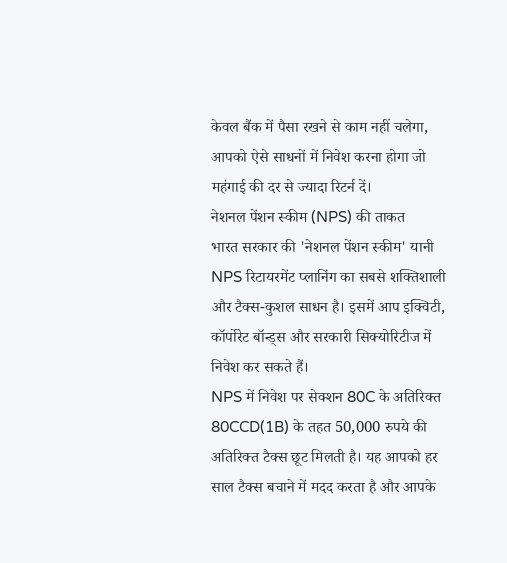केवल बैंक में पैसा रखने से काम नहीं चलेगा, आपको ऐसे साधनों में निवेश करना होगा जो महंगाई की दर से ज्यादा रिटर्न दें।
नेशनल पेंशन स्कीम (NPS) की ताकत
भारत सरकार की 'नेशनल पेंशन स्कीम' यानी NPS रिटायरमेंट प्लानिंग का सबसे शक्तिशाली और टैक्स-कुशल साधन है। इसमें आप इक्विटी, कॉर्पोरेट बॉन्ड्स और सरकारी सिक्योरिटीज में निवेश कर सकते हैं।
NPS में निवेश पर सेक्शन 80C के अतिरिक्त 80CCD(1B) के तहत 50,000 रुपये की अतिरिक्त टैक्स छूट मिलती है। यह आपको हर साल टैक्स बचाने में मदद करता है और आपके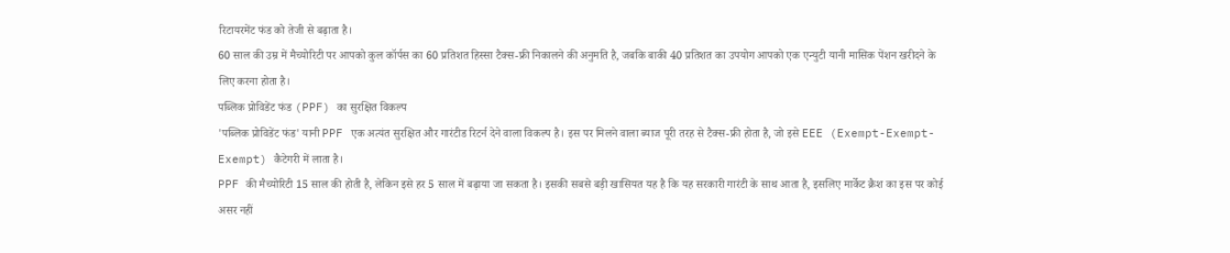रिटायरमेंट फंड को तेजी से बढ़ाता है।
60 साल की उम्र में मैच्योरिटी पर आपको कुल कॉर्पस का 60 प्रतिशत हिस्सा टैक्स-फ्री निकालने की अनुमति है, जबकि बाकी 40 प्रतिशत का उपयोग आपको एक एन्युटी यानी मासिक पेंशन खरीदने के लिए करना होता है।
पब्लिक प्रोविडेंट फंड (PPF) का सुरक्षित विकल्प
'पब्लिक प्रोविडेंट फंड' यानी PPF एक अत्यंत सुरक्षित और गारंटीड रिटर्न देने वाला विकल्प है। इस पर मिलने वाला ब्याज पूरी तरह से टैक्स-फ्री होता है, जो इसे EEE (Exempt-Exempt-Exempt) कैटेगरी में लाता है।
PPF की मैच्योरिटी 15 साल की होती है, लेकिन इसे हर 5 साल में बढ़ाया जा सकता है। इसकी सबसे बड़ी खासियत यह है कि यह सरकारी गारंटी के साथ आता है, इसलिए मार्केट क्रैश का इस पर कोई असर नहीं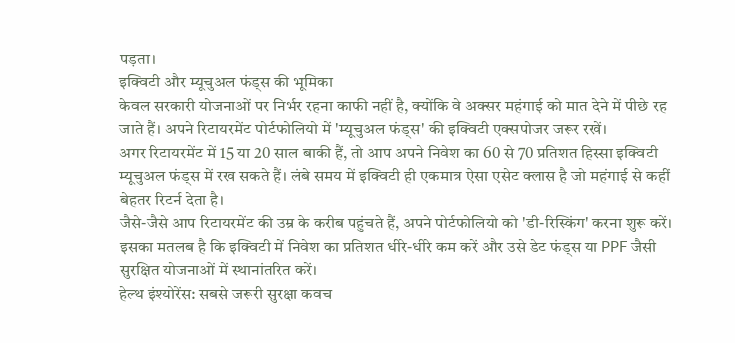पड़ता।
इक्विटी और म्यूचुअल फंड्स की भूमिका
केवल सरकारी योजनाओं पर निर्भर रहना काफी नहीं है, क्योंकि वे अक्सर महंगाई को मात देने में पीछे रह जाते हैं। अपने रिटायरमेंट पोर्टफोलियो में 'म्यूचुअल फंड्स' की इक्विटी एक्सपोजर जरूर रखें।
अगर रिटायरमेंट में 15 या 20 साल बाकी हैं, तो आप अपने निवेश का 60 से 70 प्रतिशत हिस्सा इक्विटी म्यूचुअल फंड्स में रख सकते हैं। लंबे समय में इक्विटी ही एकमात्र ऐसा एसेट क्लास है जो महंगाई से कहीं बेहतर रिटर्न देता है।
जैसे-जैसे आप रिटायरमेंट की उम्र के करीब पहुंचते हैं, अपने पोर्टफोलियो को 'डी-रिस्किंग' करना शुरू करें। इसका मतलब है कि इक्विटी में निवेश का प्रतिशत धीरे-धीरे कम करें और उसे डेट फंड्स या PPF जैसी सुरक्षित योजनाओं में स्थानांतरित करें।
हेल्थ इंश्योरेंस: सबसे जरूरी सुरक्षा कवच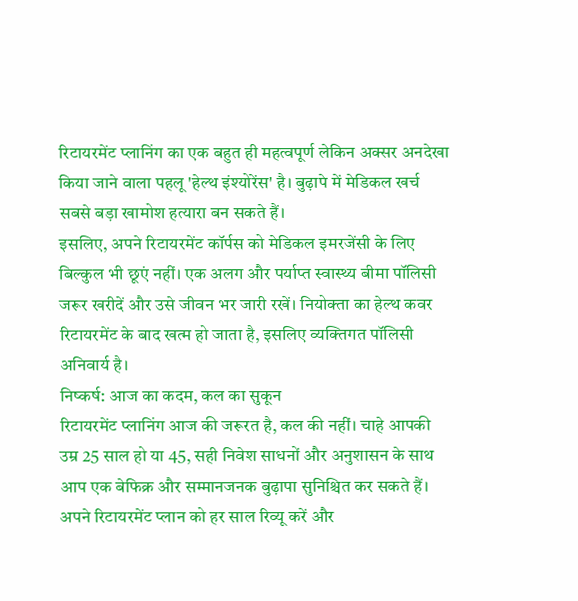रिटायरमेंट प्लानिंग का एक बहुत ही महत्वपूर्ण लेकिन अक्सर अनदेखा किया जाने वाला पहलू 'हेल्थ इंश्योरेंस' है। बुढ़ापे में मेडिकल खर्च सबसे बड़ा खामोश हत्यारा बन सकते हैं।
इसलिए, अपने रिटायरमेंट कॉर्पस को मेडिकल इमरजेंसी के लिए बिल्कुल भी छूएं नहीं। एक अलग और पर्याप्त स्वास्थ्य बीमा पॉलिसी जरूर खरीदें और उसे जीवन भर जारी रखें। नियोक्ता का हेल्थ कवर रिटायरमेंट के बाद खत्म हो जाता है, इसलिए व्यक्तिगत पॉलिसी अनिवार्य है।
निष्कर्ष: आज का कदम, कल का सुकून
रिटायरमेंट प्लानिंग आज की जरूरत है, कल की नहीं। चाहे आपकी उम्र 25 साल हो या 45, सही निवेश साधनों और अनुशासन के साथ आप एक बेफिक्र और सम्मानजनक बुढ़ापा सुनिश्चित कर सकते हैं।
अपने रिटायरमेंट प्लान को हर साल रिव्यू करें और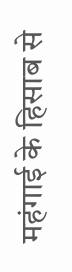महंगाई के हिसाब से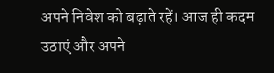अपने निवेश को बढ़ाते रहें। आज ही कदम उठाएं और अपने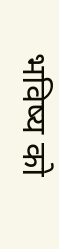भविष्य को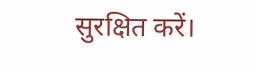सुरक्षित करें।